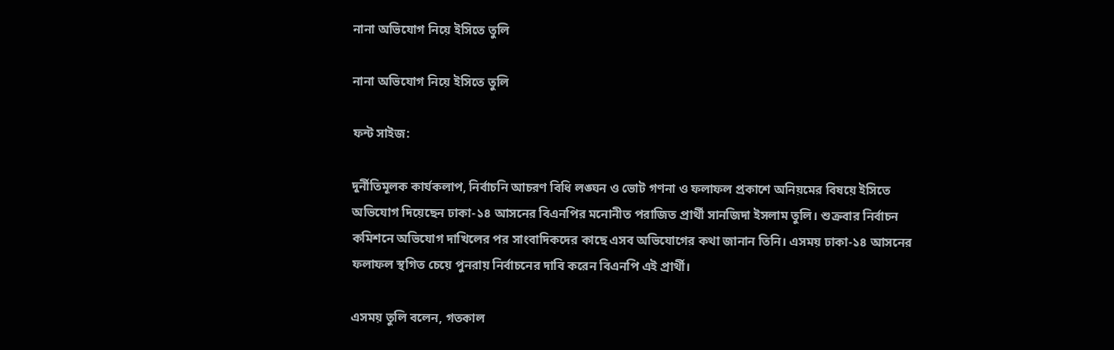নানা অভিযোগ নিয়ে ইসিতে তুলি

নানা অভিযোগ নিয়ে ইসিতে তুলি

ফন্ট সাইজ:

দুর্নীতিমূলক কার্যকলাপ, নির্বাচনি আচরণ বিধি লঙ্ঘন ও ভোট গণনা ও ফলাফল প্রকাশে অনিয়মের বিষয়ে ইসিতে অভিযোগ দিয়েছেন ঢাকা-১৪ আসনের বিএনপির মনোনীত পরাজিত প্রার্থী সানজিদা ইসলাম তুলি। শুক্রবার নির্বাচন কমিশনে অভিযোগ দাখিলের পর সাংবাদিকদের কাছে এসব অভিযোগের কথা জানান তিনি। এসময় ঢাকা-১৪ আসনের ফলাফল স্থগিত চেয়ে পুনরায় নির্বাচনের দাবি করেন বিএনপি এই প্রার্থী।

এসময় তুলি বলেন, গতকাল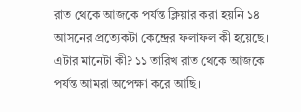রাত থেকে আজকে পর্যন্ত ক্লিয়ার করা হয়নি ১৪ আসনের প্রত্যেকটা কেন্দ্রের ফলাফল কী হয়েছে। এটার মানেটা কী? ১১ তারিখ রাত থেকে আজকে পর্যন্ত আমরা অপেক্ষা করে আছি।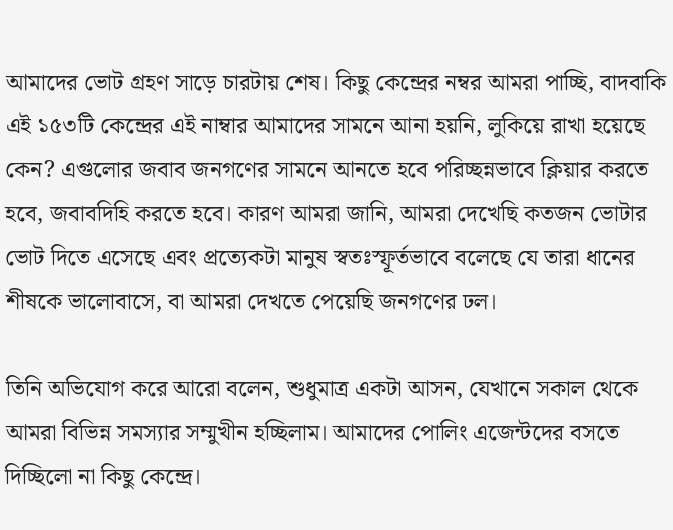আমাদের ভোট গ্রহণ সাড়ে চারটায় শেষ। কিছু কেন্দ্রের নম্বর আমরা পাচ্ছি, বাদবাকি এই ১৫৩টি কেন্দ্রের এই নাম্বার আমাদের সামনে আনা হয়নি, লুকিয়ে রাখা হয়েছে কেন? এগুলোর জবাব জনগণের সামনে আনতে হবে পরিচ্ছন্নভাবে ক্লিয়ার করতে হবে, জবাবদিহি করতে হবে। কারণ আমরা জানি, আমরা দেখেছি কতজন ভোটার ভোট দিতে এসেছে এবং প্রত্যেকটা মানুষ স্বতঃস্ফূর্তভাবে বলেছে যে তারা ধানের শীষকে ভালোবাসে, বা আমরা দেখতে পেয়েছি জনগণের ঢল।

তিনি অভিযোগ করে আরো বলেন, শুধুমাত্র একটা আসন, যেখানে সকাল থেকে আমরা বিভিন্ন সমস্যার সম্মুখীন হচ্ছিলাম। আমাদের পোলিং এজেন্টদের বসতে দিচ্ছিলো না কিছু কেন্দ্রে।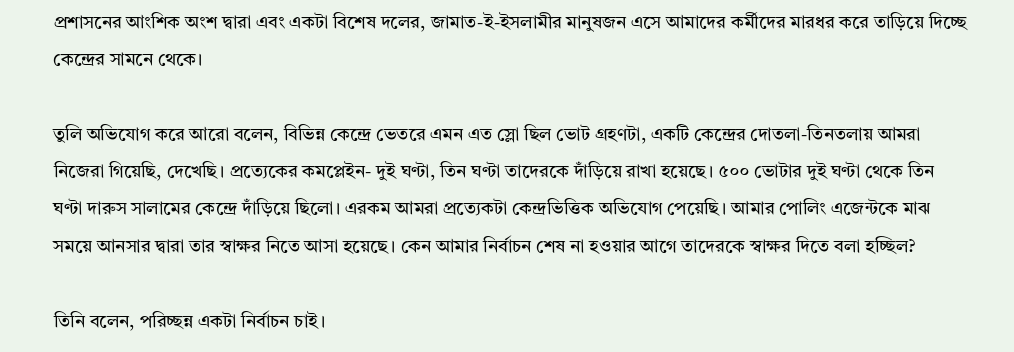প্রশাসনের আংশিক অংশ দ্বারা এবং একটা বিশেষ দলের, জামাত-ই-ইসলামীর মানুষজন এসে আমাদের কর্মীদের মারধর করে তাড়িয়ে দিচ্ছে কেন্দ্রের সামনে থেকে।

তুলি অভিযোগ করে আরো বলেন, বিভিন্ন কেন্দ্রে ভেতরে এমন এত স্লো ছিল ভোট গ্রহণটা, একটি কেন্দ্রের দোতলা-তিনতলায় আমরা নিজেরা গিয়েছি, দেখেছি। প্রত্যেকের কমপ্লেইন- দুই ঘণ্টা, তিন ঘণ্টা তাদেরকে দাঁড়িয়ে রাখা হয়েছে। ৫০০ ভোটার দুই ঘণ্টা থেকে তিন ঘণ্টা দারুস সালামের কেন্দ্রে দাঁড়িয়ে ছিলো। এরকম আমরা প্রত্যেকটা কেন্দ্রভিত্তিক অভিযোগ পেয়েছি। আমার পোলিং এজেন্টকে মাঝ সময়ে আনসার দ্বারা তার স্বাক্ষর নিতে আসা হয়েছে। কেন আমার নির্বাচন শেষ না হওয়ার আগে তাদেরকে স্বাক্ষর দিতে বলা হচ্ছিল?

তিনি বলেন, পরিচ্ছন্ন একটা নির্বাচন চাই।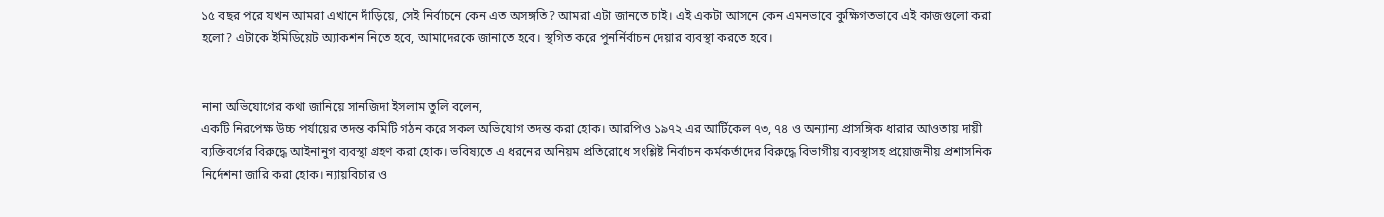১৫ বছর পরে যখন আমরা এখানে দাঁড়িয়ে, সেই নির্বাচনে কেন এত অসঙ্গতি? আমরা এটা জানতে চাই। এই একটা আসনে কেন এমনভাবে কুক্ষিগতভাবে এই কাজগুলো করা হলো? এটাকে ইমিডিয়েট অ্যাকশন নিতে হবে, আমাদেরকে জানাতে হবে। স্থগিত করে পুনর্নির্বাচন দেয়ার ব্যবস্থা করতে হবে।


নানা অভিযোগের কথা জানিয়ে সানজিদা ইসলাম তুলি বলেন,
একটি নিরপেক্ষ উচ্চ পর্যায়ের তদন্ত কমিটি গঠন করে সকল অভিযোগ তদন্ত করা হোক। আরপিও ১৯৭২ এর আর্টিকেল ৭৩, ৭৪ ও অন্যান্য প্রাসঙ্গিক ধারার আওতায় দায়ী ব্যক্তিবর্গের বিরুদ্ধে আইনানুগ ব্যবস্থা গ্রহণ করা হোক। ভবিষ্যতে এ ধরনের অনিয়ম প্রতিরোধে সংশ্লিষ্ট নির্বাচন কর্মকর্তাদের বিরুদ্ধে বিভাগীয় ব্যবস্থাসহ প্রয়োজনীয় প্রশাসনিক নির্দেশনা জারি করা হোক। ন্যায়বিচার ও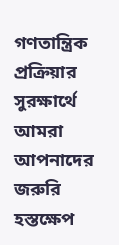গণতান্ত্রিক প্রক্রিয়ার সুরক্ষার্থে আমরা আপনাদের জরুরি হস্তক্ষেপ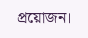প্রয়োজন।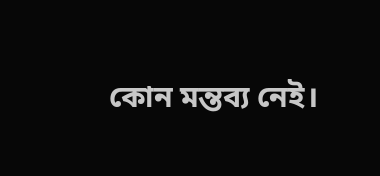কোন মন্তব্য নেই।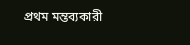প্রথম মন্তব্যকারী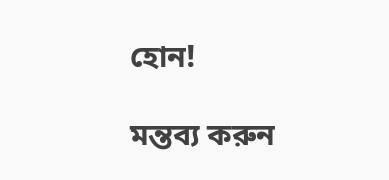হোন!

মন্তব্য করুন